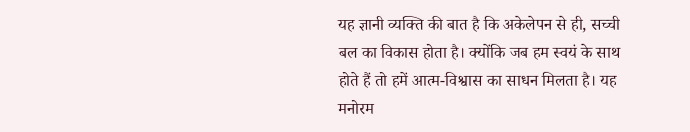यह ज्ञानी व्यक्ति की बात है कि अकेलेपन से ही, सच्ची बल का विकास होता है। क्योंकि जब हम स्वयं के साथ होते हैं तो हमें आत्म-विश्वास का साधन मिलता है। यह मनोरम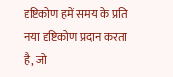दृष्टिकोण हमें समय के प्रति नया दृष्टिकोण प्रदान करता है, जो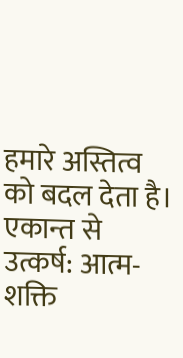हमारे अस्तित्व को बदल देता है। एकान्त से उत्कर्ष: आत्म-शक्ति